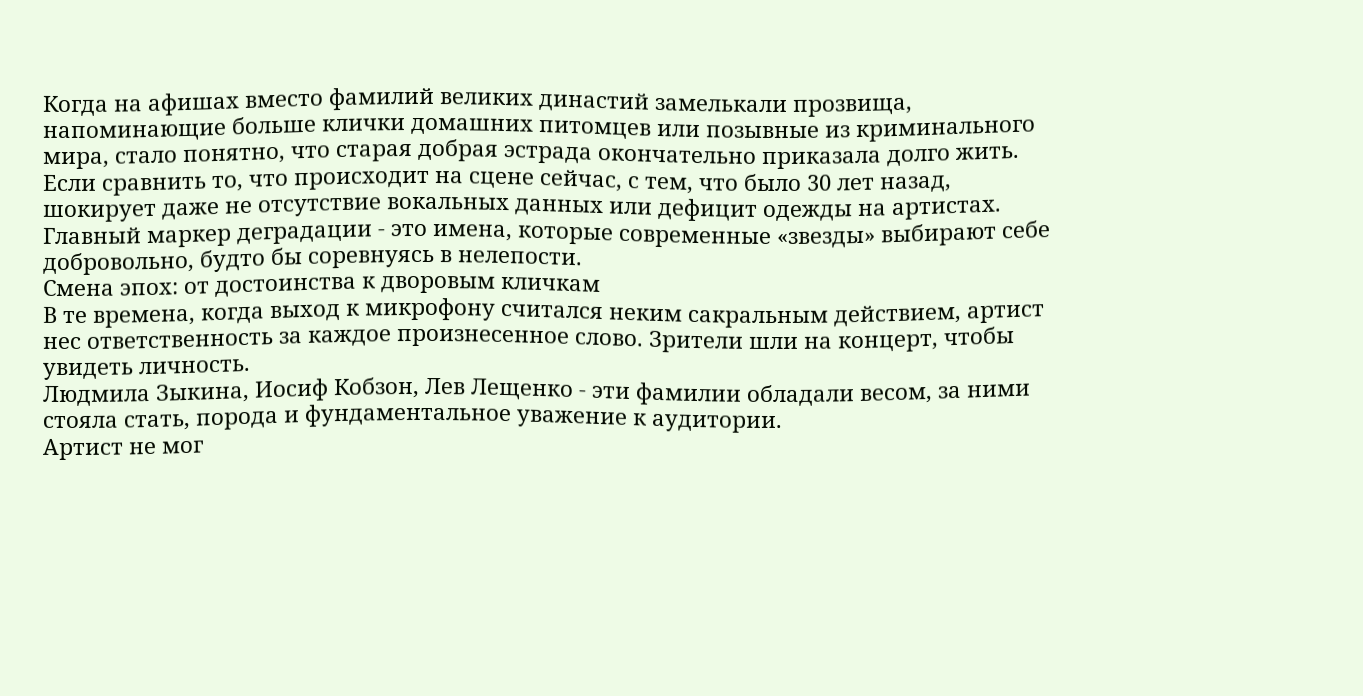Когда на афишах вместо фамилий великих династий замелькали прозвища, напоминающие больше клички домашних питомцев или позывные из криминального мира, стало понятно, что старая добрая эстрада окончательно приказала долго жить.
Если сравнить то, что происходит на сцене сейчас, с тем, что было 30 лет назад, шокирует даже не отсутствие вокальных данных или дефицит одежды на артистах.
Главный маркер деградации - это имена, которые современные «звезды» выбирают себе добровольно, будто бы соревнуясь в нелепости.
Смена эпох: от достоинства к дворовым кличкам
В те времена, когда выход к микрофону считался неким сакральным действием, артист нес ответственность за каждое произнесенное слово. Зрители шли на концерт, чтобы увидеть личность.
Людмила Зыкина, Иосиф Кобзон, Лев Лещенко - эти фамилии обладали весом, за ними стояла стать, порода и фундаментальное уважение к аудитории.
Артист не мог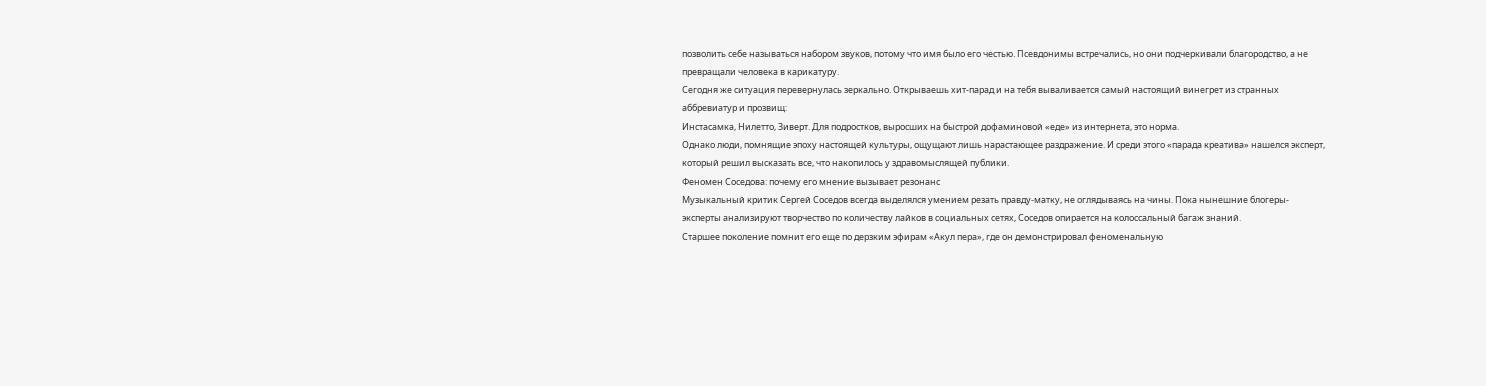позволить себе называться набором звуков, потому что имя было его честью. Псевдонимы встречались, но они подчеркивали благородство, а не превращали человека в карикатуру.
Сегодня же ситуация перевернулась зеркально. Открываешь хит-парад и на тебя вываливается самый настоящий винегрет из странных аббревиатур и прозвищ:
Инстасамка, Нилетто, Зиверт. Для подростков, выросших на быстрой дофаминовой «еде» из интернета, это норма.
Однако люди, помнящие эпоху настоящей культуры, ощущают лишь нарастающее раздражение. И среди этого «парада креатива» нашелся эксперт, который решил высказать все, что накопилось у здравомыслящей публики.
Феномен Соседова: почему его мнение вызывает резонанс
Музыкальный критик Сергей Соседов всегда выделялся умением резать правду-матку, не оглядываясь на чины. Пока нынешние блогеры-эксперты анализируют творчество по количеству лайков в социальных сетях, Соседов опирается на колоссальный багаж знаний.
Старшее поколение помнит его еще по дерзким эфирам «Акул пера», где он демонстрировал феноменальную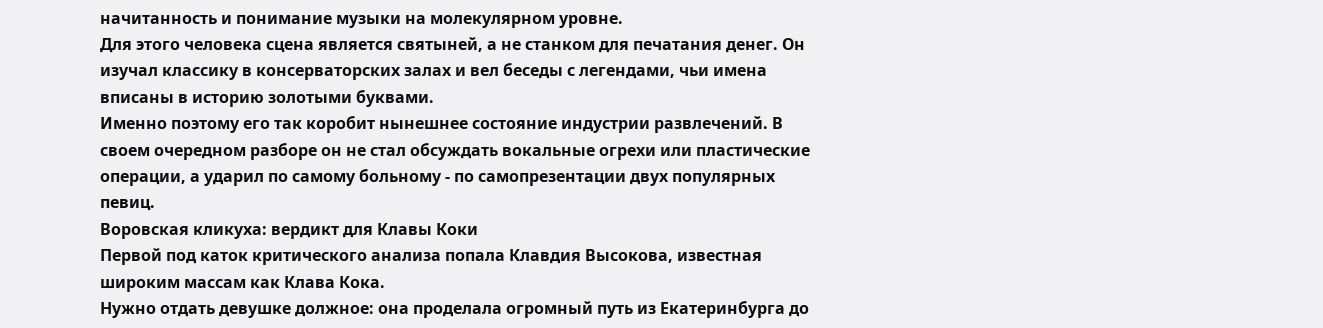начитанность и понимание музыки на молекулярном уровне.
Для этого человека сцена является святыней, а не станком для печатания денег. Он изучал классику в консерваторских залах и вел беседы с легендами, чьи имена вписаны в историю золотыми буквами.
Именно поэтому его так коробит нынешнее состояние индустрии развлечений. В своем очередном разборе он не стал обсуждать вокальные огрехи или пластические операции, а ударил по самому больному - по самопрезентации двух популярных певиц.
Воровская кликуха: вердикт для Клавы Коки
Первой под каток критического анализа попала Клавдия Высокова, известная широким массам как Клава Кока.
Нужно отдать девушке должное: она проделала огромный путь из Екатеринбурга до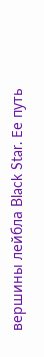вершины лейбла Black Star. Ее путь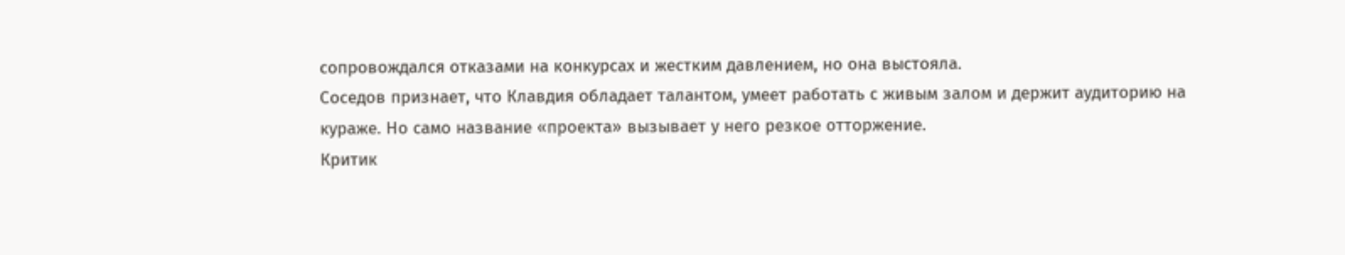сопровождался отказами на конкурсах и жестким давлением, но она выстояла.
Соседов признает, что Клавдия обладает талантом, умеет работать с живым залом и держит аудиторию на кураже. Но само название «проекта» вызывает у него резкое отторжение.
Критик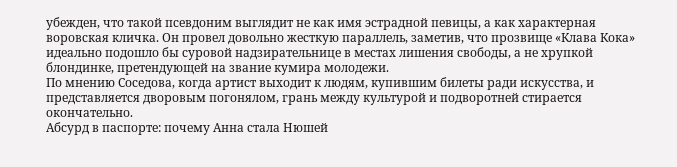убежден, что такой псевдоним выглядит не как имя эстрадной певицы, а как характерная воровская кличка. Он провел довольно жесткую параллель, заметив, что прозвище «Клава Кока» идеально подошло бы суровой надзирательнице в местах лишения свободы, а не хрупкой блондинке, претендующей на звание кумира молодежи.
По мнению Соседова, когда артист выходит к людям, купившим билеты ради искусства, и представляется дворовым погонялом, грань между культурой и подворотней стирается окончательно.
Абсурд в паспорте: почему Анна стала Нюшей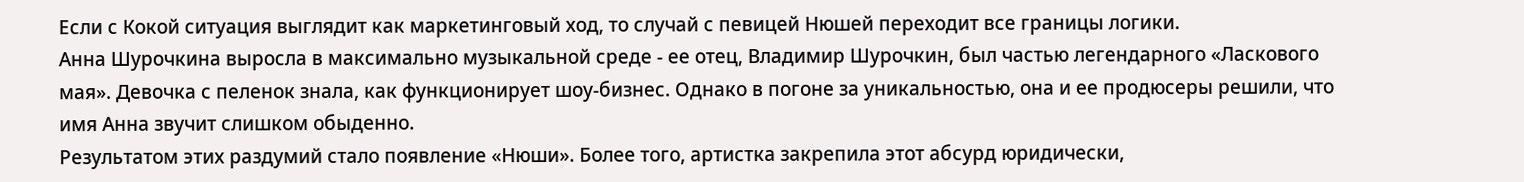Если с Кокой ситуация выглядит как маркетинговый ход, то случай с певицей Нюшей переходит все границы логики.
Анна Шурочкина выросла в максимально музыкальной среде - ее отец, Владимир Шурочкин, был частью легендарного «Ласкового мая». Девочка с пеленок знала, как функционирует шоу-бизнес. Однако в погоне за уникальностью, она и ее продюсеры решили, что имя Анна звучит слишком обыденно.
Результатом этих раздумий стало появление «Нюши». Более того, артистка закрепила этот абсурд юридически,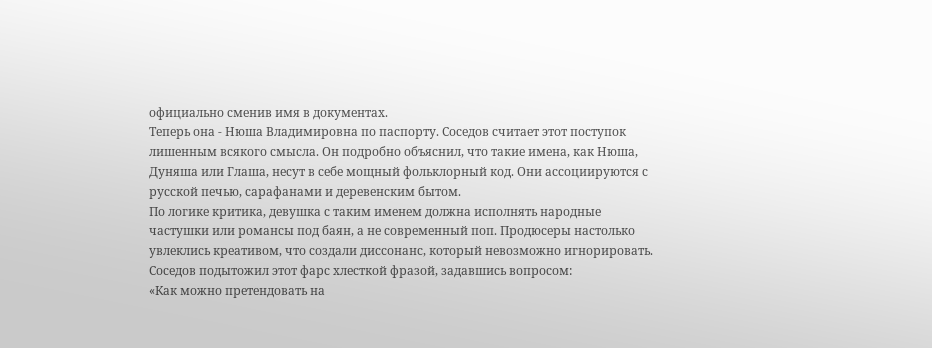официально сменив имя в документах.
Теперь она - Нюша Владимировна по паспорту. Соседов считает этот поступок лишенным всякого смысла. Он подробно объяснил, что такие имена, как Нюша, Дуняша или Глаша, несут в себе мощный фольклорный код. Они ассоциируются с русской печью, сарафанами и деревенским бытом.
По логике критика, девушка с таким именем должна исполнять народные частушки или романсы под баян, а не современный поп. Продюсеры настолько увлеклись креативом, что создали диссонанс, который невозможно игнорировать.
Соседов подытожил этот фарс хлесткой фразой, задавшись вопросом:
«Как можно претендовать на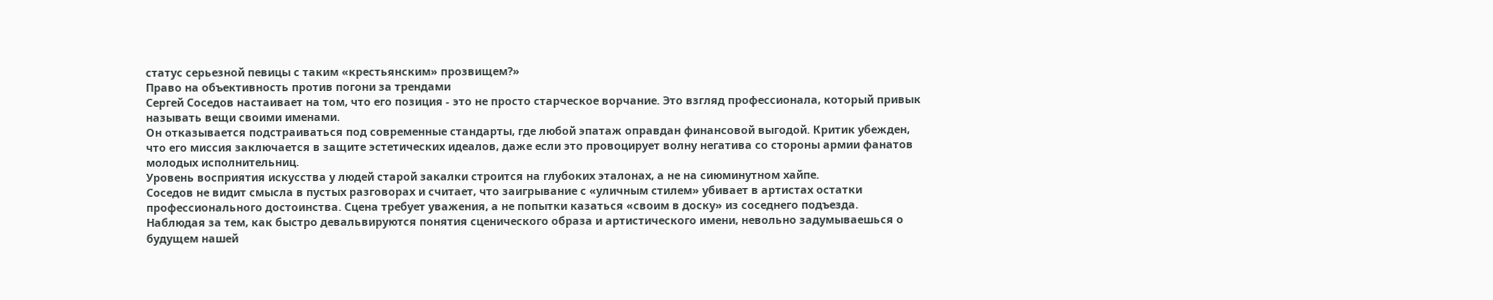статус серьезной певицы с таким «крестьянским» прозвищем?»
Право на объективность против погони за трендами
Сергей Соседов настаивает на том, что его позиция - это не просто старческое ворчание. Это взгляд профессионала, который привык называть вещи своими именами.
Он отказывается подстраиваться под современные стандарты, где любой эпатаж оправдан финансовой выгодой. Критик убежден, что его миссия заключается в защите эстетических идеалов, даже если это провоцирует волну негатива со стороны армии фанатов молодых исполнительниц.
Уровень восприятия искусства у людей старой закалки строится на глубоких эталонах, а не на сиюминутном хайпе.
Соседов не видит смысла в пустых разговорах и считает, что заигрывание с «уличным стилем» убивает в артистах остатки профессионального достоинства. Сцена требует уважения, а не попытки казаться «своим в доску» из соседнего подъезда.
Наблюдая за тем, как быстро девальвируются понятия сценического образа и артистического имени, невольно задумываешься о будущем нашей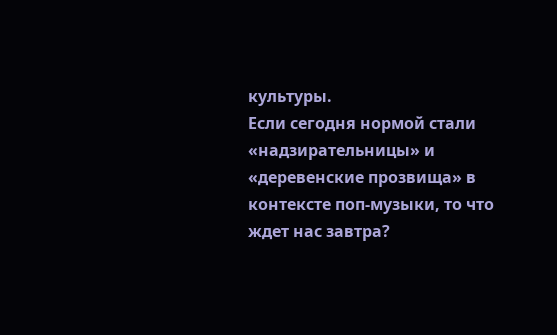культуры.
Если сегодня нормой стали «надзирательницы» и «деревенские прозвища» в контексте поп-музыки, то что ждет нас завтра?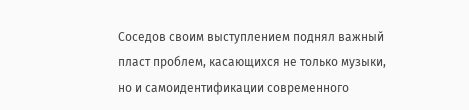Соседов своим выступлением поднял важный пласт проблем, касающихся не только музыки, но и самоидентификации современного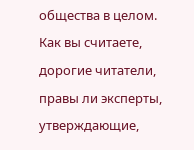общества в целом.
Как вы считаете, дорогие читатели, правы ли эксперты, утверждающие,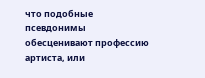что подобные псевдонимы обесценивают профессию артиста, или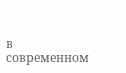в современном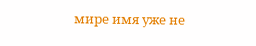мире имя уже не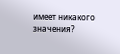имеет никакого значения?